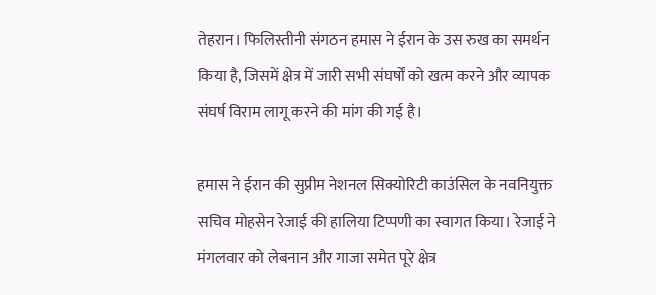तेहरान। फिलिस्तीनी संगठन हमास ने ईरान के उस रुख का समर्थन किया है, जिसमें क्षेत्र में जारी सभी संघर्षों को खत्म करने और व्यापक संघर्ष विराम लागू करने की मांग की गई है।

हमास ने ईरान की सुप्रीम नेशनल सिक्योरिटी काउंसिल के नवनियुक्त सचिव मोहसेन रेजाई की हालिया टिप्पणी का स्वागत किया। रेजाई ने मंगलवार को लेबनान और गाजा समेत पूरे क्षेत्र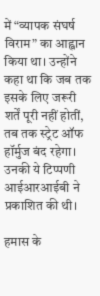में “व्यापक संघर्ष विराम” का आह्वान किया था। उन्होंने कहा था कि जब तक इसके लिए जरूरी शर्तें पूरी नहीं होतीं, तब तक स्ट्रेट ऑफ हॉर्मुज बंद रहेगा। उनकी ये टिप्पणी आईआरआईबी ने प्रकाशित की थी।

हमास के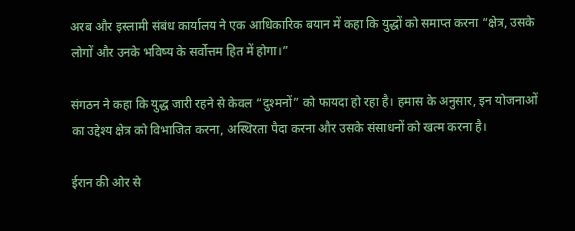अरब और इस्लामी संबंध कार्यालय ने एक आधिकारिक बयान में कहा कि युद्धों को समाप्त करना “क्षेत्र, उसके लोगों और उनके भविष्य के सर्वोत्तम हित में होगा।”

संगठन ने कहा कि युद्ध जारी रहने से केवल “दुश्मनों” को फायदा हो रहा है। हमास के अनुसार, इन योजनाओं का उद्देश्य क्षेत्र को विभाजित करना, अस्थिरता पैदा करना और उसके संसाधनों को खत्म करना है।

ईरान की ओर से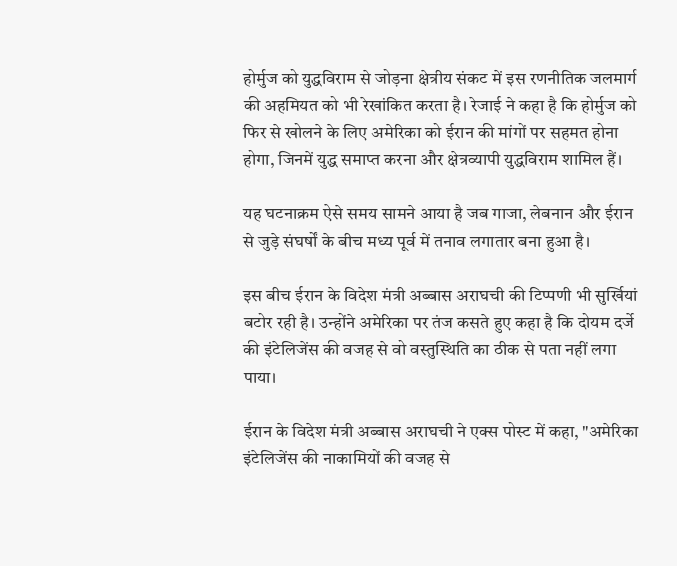होर्मुज को युद्धविराम से जोड़ना क्षेत्रीय संकट में इस रणनीतिक जलमार्ग की अहमियत को भी रेखांकित करता है। रेजाई ने कहा है कि होर्मुज को फिर से खोलने के लिए अमेरिका को ईरान की मांगों पर सहमत होना होगा, जिनमें युद्ध समाप्त करना और क्षेत्रव्यापी युद्धविराम शामिल हैं।

यह घटनाक्रम ऐसे समय सामने आया है जब गाजा, लेबनान और ईरान से जुड़े संघर्षों के बीच मध्य पूर्व में तनाव लगातार बना हुआ है।

इस बीच ईरान के विदेश मंत्री अब्बास अराघची की टिप्पणी भी सुर्खियां बटोर रही है। उन्होंने अमेरिका पर तंज कसते हुए कहा है कि दोयम दर्जे की इंटेलिजेंस की वजह से वो वस्तुस्थिति का ठीक से पता नहीं लगा पाया।

ईरान के विदेश मंत्री अब्बास अराघची ने एक्स पोस्ट में कहा, "अमेरिका इंटेलिजेंस की नाकामियों की वजह से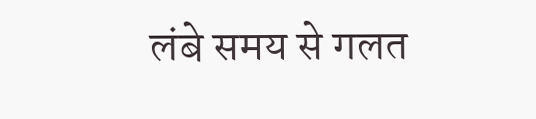लंबे समय से गलत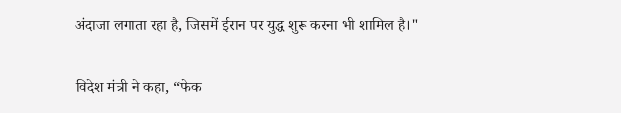अंदाजा लगाता रहा है, जिसमें ईरान पर युद्ध शुरू करना भी शामिल है।"

विदेश मंत्री ने कहा, “फेक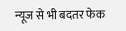न्यूज से भी बदतर फेक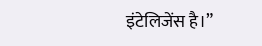इंटेलिजेंस है।”